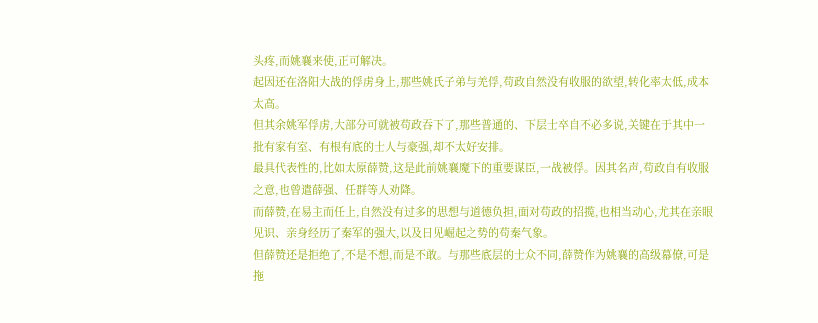头疼,而姚襄来使,正可解决。
起因还在洛阳大战的俘虏身上,那些姚氏子弟与羌俘,苟政自然没有收服的欲望,转化率太低,成本太高。
但其余姚军俘虏,大部分可就被苟政吞下了,那些普通的、下层士卒自不必多说,关键在于其中一批有家有室、有根有底的士人与豪强,却不太好安排。
最具代表性的,比如太原薛赞,这是此前姚襄魔下的重要谋臣,一战被俘。因其名声,苟政自有收服之意,也曾遣薛强、任群等人劝降。
而薛赞,在易主而任上,自然没有过多的思想与道德负担,面对苟政的招揽,也相当动心,尤其在亲眼见识、亲身经历了秦军的强大,以及日见崛起之势的苟秦气象。
但薛赞还是拒绝了,不是不想,而是不敢。与那些底层的士众不同,薛赞作为姚襄的高级幕僚,可是拖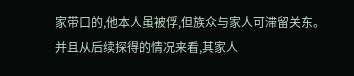家带口的,他本人虽被俘,但族众与家人可滞留关东。
并且从后续探得的情况来看,其家人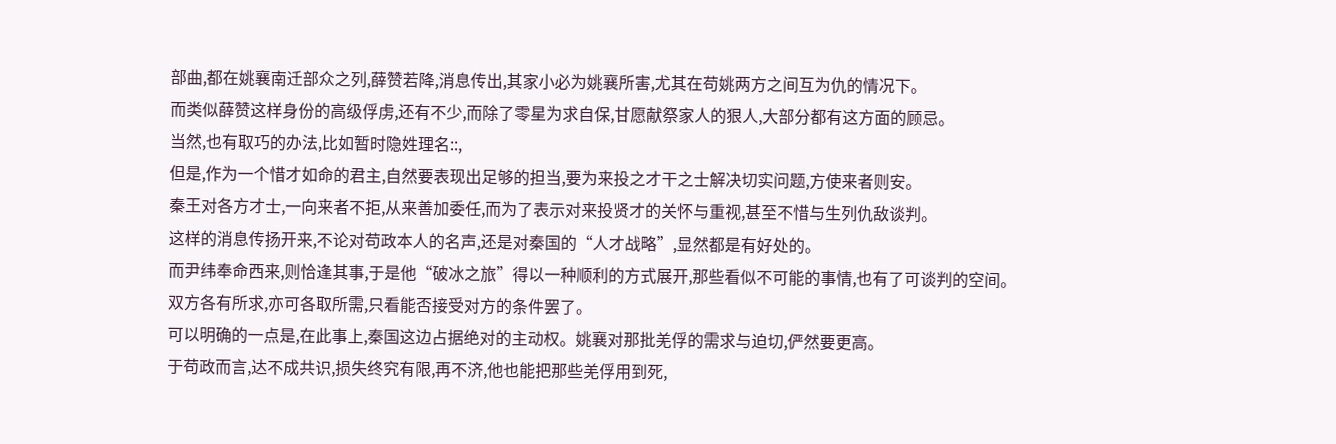部曲,都在姚襄南迁部众之列,薛赞若降,消息传出,其家小必为姚襄所害,尤其在苟姚两方之间互为仇的情况下。
而类似薛赞这样身份的高级俘虏,还有不少,而除了零星为求自保,甘愿献祭家人的狠人,大部分都有这方面的顾忌。
当然,也有取巧的办法,比如暂时隐姓理名::,
但是,作为一个惜才如命的君主,自然要表现出足够的担当,要为来投之才干之士解决切实问题,方使来者则安。
秦王对各方才士,一向来者不拒,从来善加委任,而为了表示对来投贤才的关怀与重视,甚至不惜与生列仇敌谈判。
这样的消息传扬开来,不论对苟政本人的名声,还是对秦国的“人才战略”,显然都是有好处的。
而尹纬奉命西来,则恰逢其事,于是他“破冰之旅”得以一种顺利的方式展开,那些看似不可能的事情,也有了可谈判的空间。
双方各有所求,亦可各取所需,只看能否接受对方的条件罢了。
可以明确的一点是,在此事上,秦国这边占据绝对的主动权。姚襄对那批羌俘的需求与迫切,俨然要更高。
于苟政而言,达不成共识,损失终究有限,再不济,他也能把那些羌俘用到死,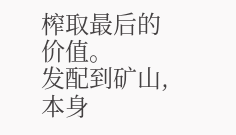榨取最后的价值。
发配到矿山,本身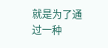就是为了通过一种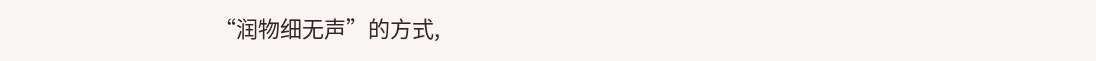“润物细无声”的方式,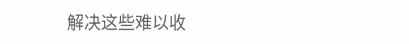解决这些难以收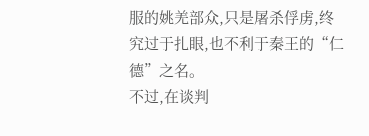服的姚羌部众,只是屠杀俘虏,终究过于扎眼,也不利于秦王的“仁德”之名。
不过,在谈判